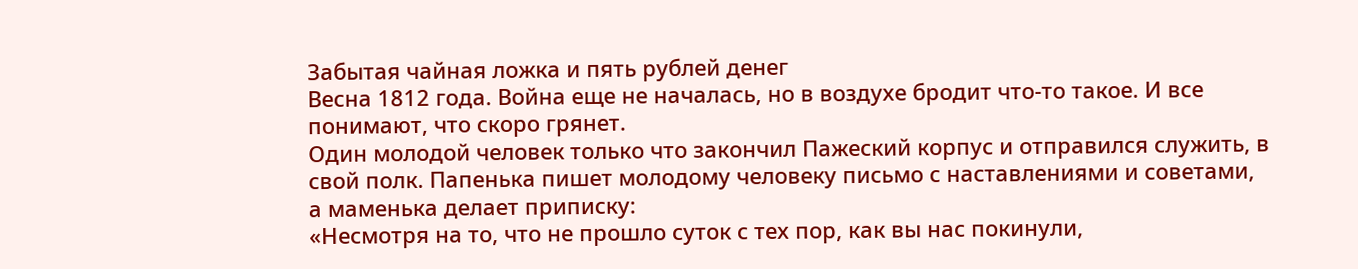Забытая чайная ложка и пять рублей денег
Весна 1812 года. Война еще не началась, но в воздухе бродит что-то такое. И все понимают, что скоро грянет.
Один молодой человек только что закончил Пажеский корпус и отправился служить, в свой полк. Папенька пишет молодому человеку письмо с наставлениями и советами, а маменька делает приписку:
«Несмотря на то, что не прошло суток с тех пор, как вы нас покинули,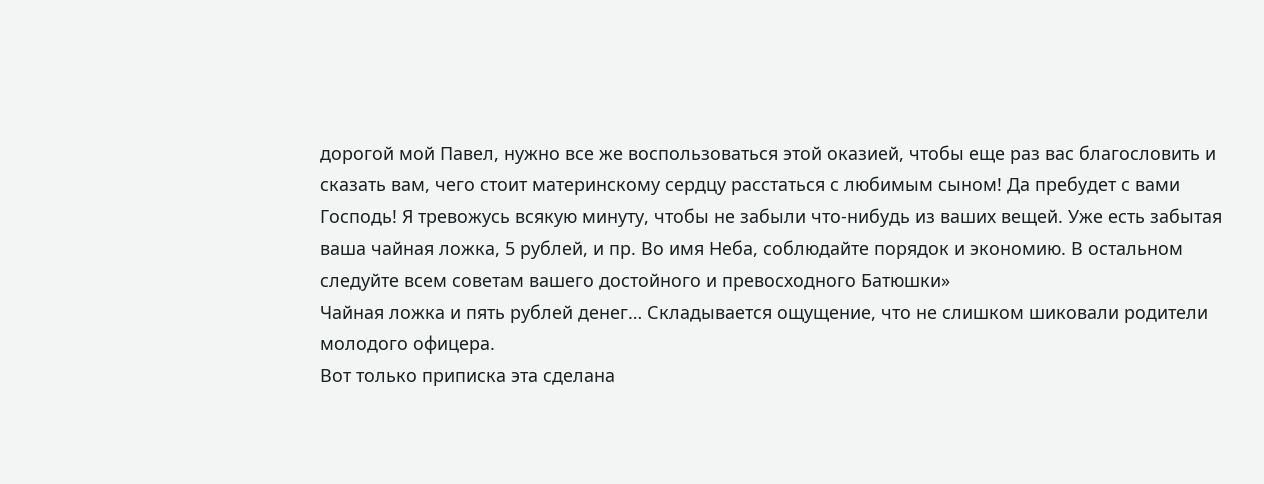дорогой мой Павел, нужно все же воспользоваться этой оказией, чтобы еще раз вас благословить и сказать вам, чего стоит материнскому сердцу расстаться с любимым сыном! Да пребудет с вами Господь! Я тревожусь всякую минуту, чтобы не забыли что-нибудь из ваших вещей. Уже есть забытая ваша чайная ложка, 5 рублей, и пр. Во имя Неба, соблюдайте порядок и экономию. В остальном следуйте всем советам вашего достойного и превосходного Батюшки»
Чайная ложка и пять рублей денег… Складывается ощущение, что не слишком шиковали родители молодого офицера.
Вот только приписка эта сделана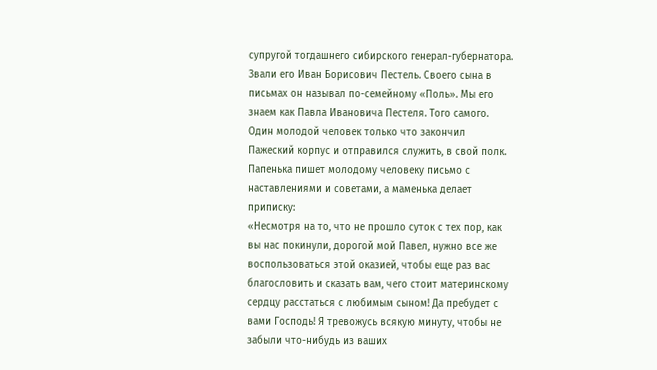супругой тогдашнего сибирского генерал-губернатора. Звали его Иван Борисович Пестель. Своего сына в письмах он называл по-семейному «Поль». Мы его знаем как Павла Ивановича Пестеля. Того самого.
Один молодой человек только что закончил Пажеский корпус и отправился служить, в свой полк. Папенька пишет молодому человеку письмо с наставлениями и советами, а маменька делает приписку:
«Несмотря на то, что не прошло суток с тех пор, как вы нас покинули, дорогой мой Павел, нужно все же воспользоваться этой оказией, чтобы еще раз вас благословить и сказать вам, чего стоит материнскому сердцу расстаться с любимым сыном! Да пребудет с вами Господь! Я тревожусь всякую минуту, чтобы не забыли что-нибудь из ваших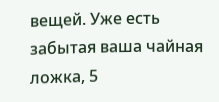вещей. Уже есть забытая ваша чайная ложка, 5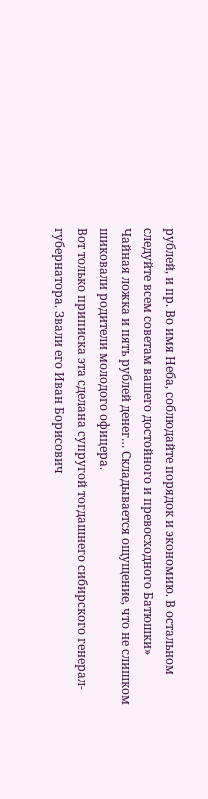рублей, и пр. Во имя Неба, соблюдайте порядок и экономию. В остальном следуйте всем советам вашего достойного и превосходного Батюшки»
Чайная ложка и пять рублей денег… Складывается ощущение, что не слишком шиковали родители молодого офицера.
Вот только приписка эта сделана супругой тогдашнего сибирского генерал-губернатора. Звали его Иван Борисович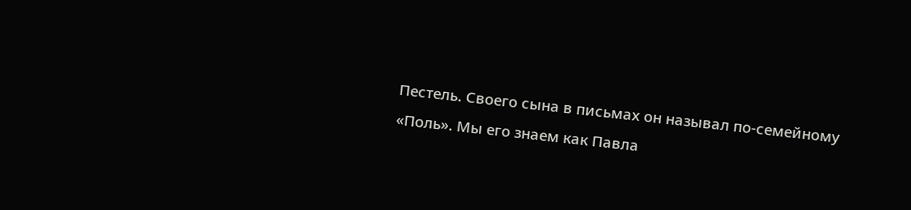Пестель. Своего сына в письмах он называл по-семейному «Поль». Мы его знаем как Павла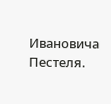Ивановича Пестеля.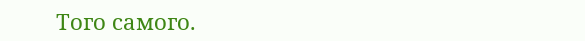Того самого.